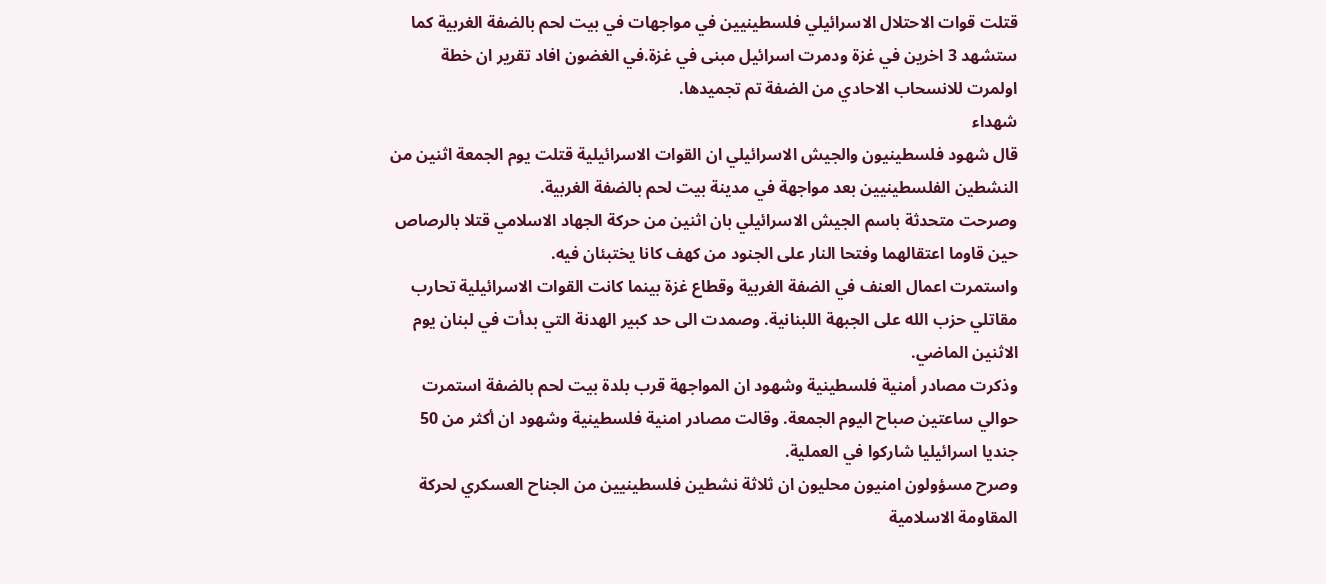قتلت قوات الاحتلال الاسرائيلي فلسطينيين في مواجهات في بيت لحم بالضفة الغربية كما ستشهد 3 اخرين في غزة ودمرت اسرائيل مبنى في غزة.في الغضون افاد تقرير ان خطة اولمرت للانسحاب الاحادي من الضفة تم تجميدها.
شهداء
قال شهود فلسطينيون والجيش الاسرائيلي ان القوات الاسرائيلية قتلت يوم الجمعة اثنين من النشطين الفلسطينيين بعد مواجهة في مدينة بيت لحم بالضفة الغربية.
وصرحت متحدثة باسم الجيش الاسرائيلي بان اثنين من حركة الجهاد الاسلامي قتلا بالرصاص حين قاوما اعتقالهما وفتحا النار على الجنود من كهف كانا يختبئان فيه.
واستمرت اعمال العنف في الضفة الغربية وقطاع غزة بينما كانت القوات الاسرائيلية تحارب مقاتلي حزب الله على الجبهة اللبنانية. وصمدت الى حد كبير الهدنة التي بدأت في لبنان يوم الاثنين الماضي.
وذكرت مصادر أمنية فلسطينية وشهود ان المواجهة قرب بلدة بيت لحم بالضفة استمرت حوالي ساعتين صباح اليوم الجمعة. وقالت مصادر امنية فلسطينية وشهود ان أكثر من 50 جنديا اسرائيليا شاركوا في العملية.
وصرح مسؤولون امنيون محليون ان ثلاثة نشطين فلسطينيين من الجناح العسكري لحركة المقاومة الاسلامية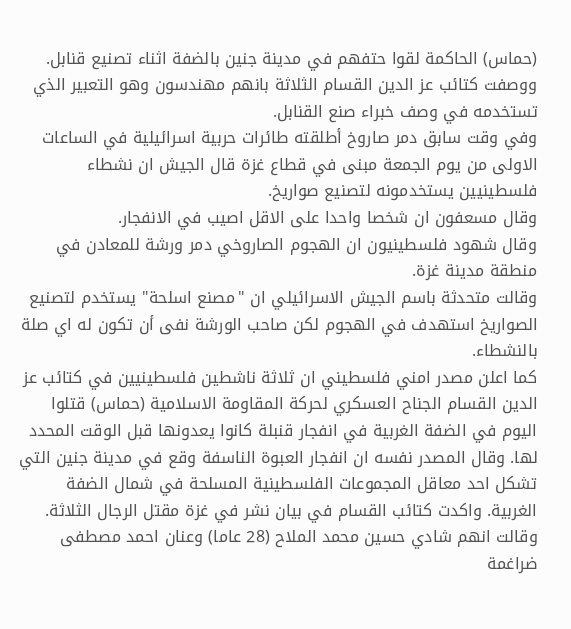(حماس) الحاكمة لقوا حتفهم في مدينة جنين بالضفة اثناء تصنيع قنابل.
ووصفت كتائب عز الدين القسام الثلاثة بانهم مهندسون وهو التعبير الذي تستخدمه في وصف خبراء صنع القنابل.
وفي وقت سابق دمر صاروخ أطلقته طائرات حربية اسرائيلية في الساعات الاولى من يوم الجمعة مبنى في قطاع غزة قال الجيش ان نشطاء فلسطينيين يستخدمونه لتصنيع صواريخ.
وقال مسعفون ان شخصا واحدا على الاقل اصيب في الانفجار.
وقال شهود فلسطينيون ان الهجوم الصاروخي دمر ورشة للمعادن في منطقة مدينة غزة.
وقالت متحدثة باسم الجيش الاسرائيلي ان "مصنع اسلحة" يستخدم لتصنيع الصواريخ استهدف في الهجوم لكن صاحب الورشة نفى أن تكون له اي صلة بالنشطاء.
كما اعلن مصدر امني فلسطيني ان ثلاثة ناشطين فلسطينيين في كتائب عز الدين القسام الجناح العسكري لحركة المقاومة الاسلامية (حماس) قتلوا اليوم في الضفة الغربية في انفجار قنبلة كانوا يعدونها قبل الوقت المحدد لها. وقال المصدر نفسه ان انفجار العبوة الناسفة وقع في مدينة جنين التي تشكل احد معاقل المجموعات الفلسطينية المسلحة في شمال الضفة الغربية. واكدت كتائب القسام في بيان نشر في غزة مقتل الرجال الثلاثة. وقالت انهم شادي حسين محمد الملاح (28 عاما) وعنان احمد مصطفى ضراغمة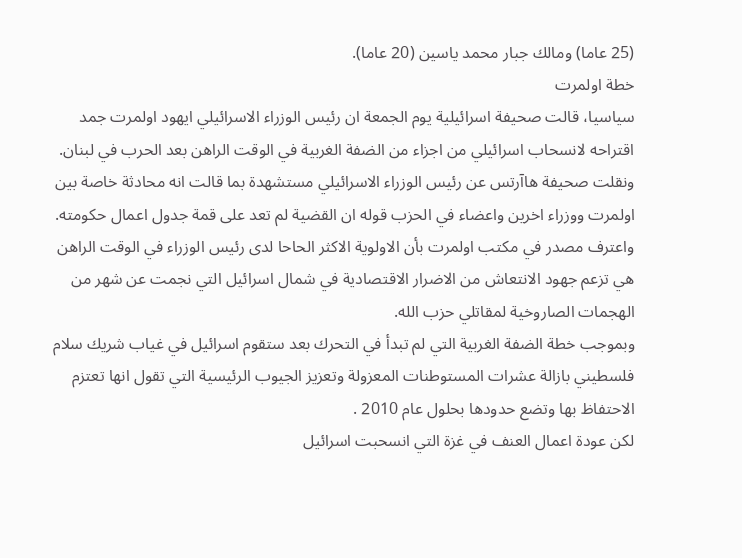(25 عاما) ومالك جبار محمد ياسين (20 عاما).
خطة اولمرت
سياسيا، قالت صحيفة اسرائيلية يوم الجمعة ان رئيس الوزراء الاسرائيلي ايهود اولمرت جمد اقتراحه لانسحاب اسرائيلي من اجزاء من الضفة الغربية في الوقت الراهن بعد الحرب في لبنان.
ونقلت صحيفة هاآرتس عن رئيس الوزراء الاسرائيلي مستشهدة بما قالت انه محادثة خاصة بين اولمرت ووزراء اخرين واعضاء في الحزب قوله ان القضية لم تعد على قمة جدول اعمال حكومته.
واعترف مصدر في مكتب اولمرت بأن الاولوية الاكثر الحاحا لدى رئيس الوزراء في الوقت الراهن هي تزعم جهود الانتعاش من الاضرار الاقتصادية في شمال اسرائيل التي نجمت عن شهر من الهجمات الصاروخية لمقاتلي حزب الله.
وبموجب خطة الضفة الغربية التي لم تبدأ في التحرك بعد ستقوم اسرائيل في غياب شريك سلام فلسطيني بازالة عشرات المستوطنات المعزولة وتعزيز الجيوب الرئيسية التي تقول انها تعتزم الاحتفاظ بها وتضع حدودها بحلول عام 2010 .
لكن عودة اعمال العنف في غزة التي انسحبت اسرائيل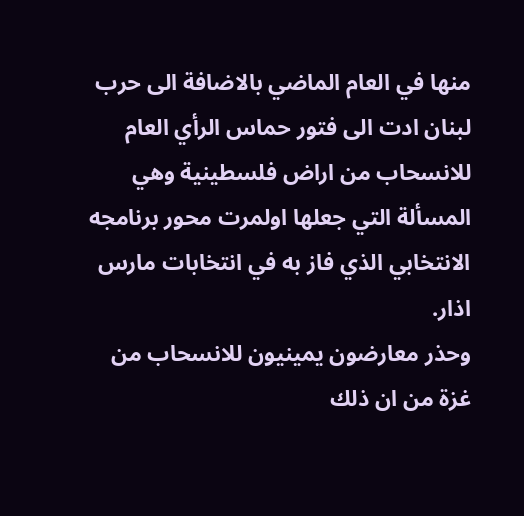منها في العام الماضي بالاضافة الى حرب لبنان ادت الى فتور حماس الرأي العام للانسحاب من اراض فلسطينية وهي المسألة التي جعلها اولمرت محور برنامجه الانتخابي الذي فاز به في انتخابات مارس اذار.
وحذر معارضون يمينيون للانسحاب من غزة من ان ذلك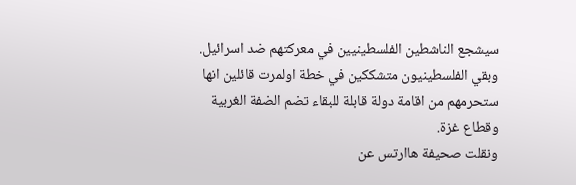سيشجع الناشطين الفلسطينيين في معركتهم ضد اسرائيل.
وبقي الفلسطينيون متشككين في خطة اولمرت قائلين انها ستحرمهم من اقامة دولة قابلة للبقاء تضم الضفة الغربية وقطاع غزة.
ونقلت صحيفة هاارتس عن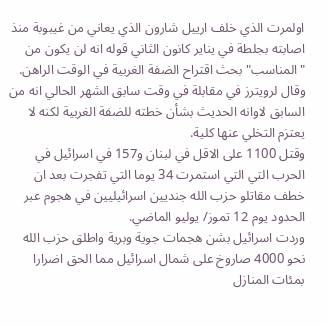اولمرت الذي خلف ارييل شارون الذي يعاني من غيبوبة منذ اصابته بجلطة في يناير كانون الثاني قوله انه لن يكون من "المناسب" بحث اقتراح الضفة الغربية في الوقت الراهن.
وقال لرويترز في مقابلة في وقت سابق الشهر الحالي انه من السابق لاوانه الحديث بشأن خطته للضفة الغربية لكنه لا يعتزم التخلي عنها كلية.
وقتل 1100 على الاقل في لبنان و157 في اسرائيل في الحرب التي التي استمرت 34 يوما التي تفجرت بعد ان خطف مقاتلو حزب الله جنديين اسرائيليين في هجوم عبر الحدود يوم 12 تموز/ يوليو الماضي.
وردت اسرائيل بشن هجمات جوية وبرية واطلق حزب الله نحو 4000 صاروخ على شمال اسرائيل مما الحق اضرارا بمئات المنازل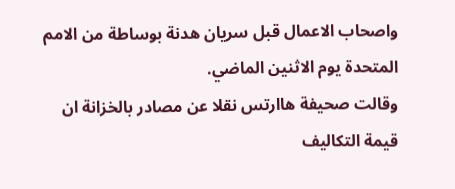واصحاب الاعمال قبل سريان هدنة بوساطة من الامم المتحدة يوم الاثنين الماضي.
وقالت صحيفة هاارتس نقلا عن مصادر بالخزانة ان قيمة التكاليف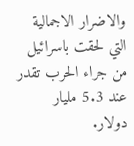والاضرار الاجمالية التي لحقت باسرائيل من جراء الحرب تقدر عند 5.3 مليار دولار.